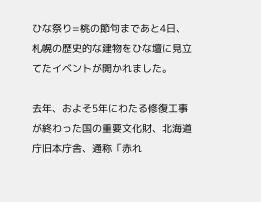ひな祭り=桃の節句まであと4日、札幌の歴史的な建物をひな壇に見立てたイベントが開かれました。

去年、およそ5年にわたる修復工事が終わった国の重要文化財、北海道庁旧本庁舎、通称「赤れ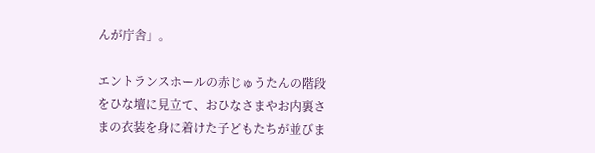んが庁舎」。

エントランスホールの赤じゅうたんの階段をひな壇に見立て、おひなさまやお内裏さまの衣装を身に着けた子どもたちが並びま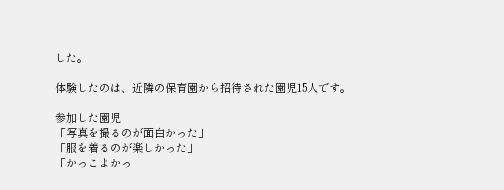した。

体験したのは、近隣の保育園から招待された園児15人です。

参加した園児
「写真を撮るのが面白かった」
「服を着るのが楽しかった」
「かっこよかっ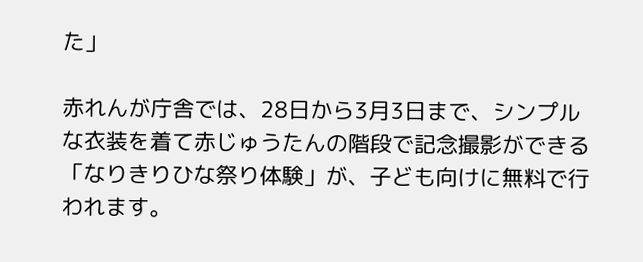た」

赤れんが庁舎では、28日から3月3日まで、シンプルな衣装を着て赤じゅうたんの階段で記念撮影ができる「なりきりひな祭り体験」が、子ども向けに無料で行われます。